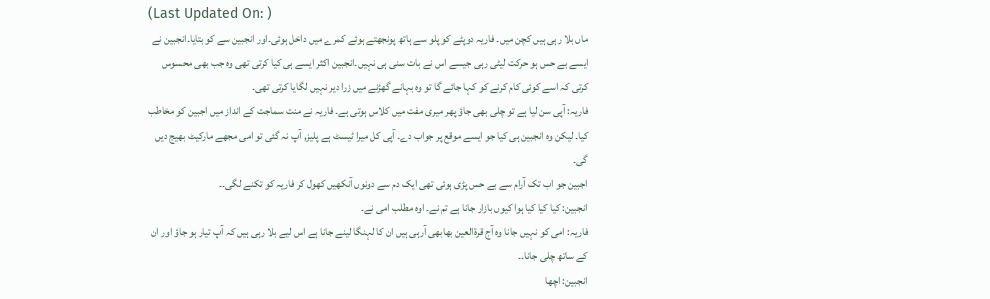(Last Updated On: )
ماں بلا رہی ہیں کچن میں۔ فاریہ دوپٹے کو پلو سے ہاتھ پونجھتے ہوئے کمرے میں داخل ہوئی۔اور انجبین سے کو بتایا۔انجبین نے ایسے بے حس ہو حرکت لیٹی رہی جیسے اس نے بات سنی ہی نہیں۔انجبین اکثر ایسے ہی کیا کرتی تھی وہ جب بھی محسوس کرتی کہ اسے کوئی کام کرنے کو کہا جائے گا تو وہ بہانے گھڑنے میں زرا دیر نہیں لگایا کرتی تھی۔
فاریہ: آپی سن لیا ہے تو چلی بھی جاؤ پھر میری مفت میں کلاس ہوتی ہے۔ فاریہ نے منت سماجت کے انداز میں اجبین کو مخاطب کیا۔ لیکن وہ انجبین ہی کیا جو ایسے موقع پر جواب دے۔ آپی کل میرا ٹیسٹ ہے پلیز, آپ نہ گئی تو امی مجھے مارکیٹ بھیج دیں گی۔
اجبین جو اب تک آرام سے بے حس پڑی ہوئی تھی ایک دم سے دونوں آنکھیں کھول کر فاریہ کو تکنے لگی۔۔
انجبین: کیا کیا کیا ہوا کیوں بازار جانا ہے تم نے۔ اوہ مطلب امی نے۔
فاریہ: امی کو نہیں جانا وہ آج قرۃالعین بھابھی آرہی ہیں ان کا لہنگا لینے جانا ہے اس لیے بلا رہی ہیں کہ آپ تیار ہو جاؤ اور ان کے ساتھ چلی جانا۔۔
انجبین: اچھا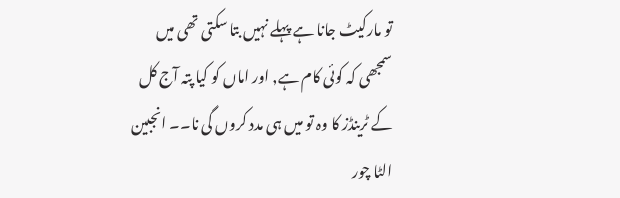تو مارکیٹ جانا ہے پہلے نہیں بتا سکتی تھی میں سمجھی کہ کوئی کام ہے, اور اماں کو کیا پتہ آج کل کے ٹرینڈز کا وہ تو میں ہی مدد کروں گی نا۔۔ انجبین الٹا چور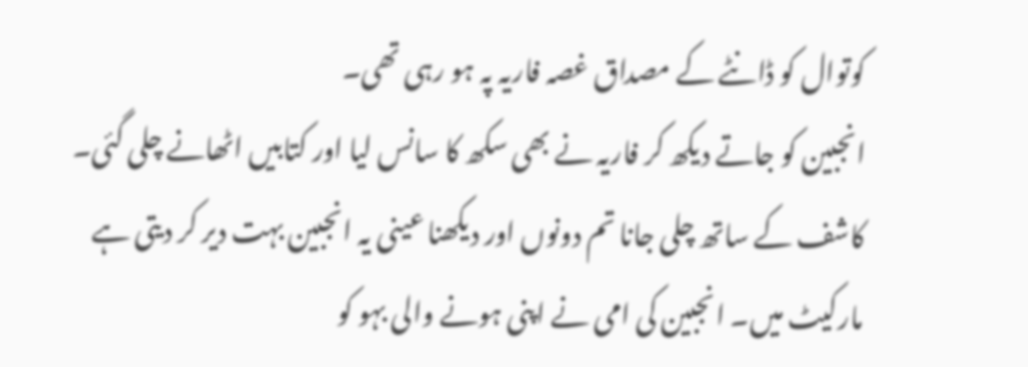کوتوال کو ڈانٹے کے مصداق غصہ فاریہ پہ ہو رہی تھی۔
انجبین کو جاتے دیکھ کر فاریہ نے بھی سکھ کا سانس لیا اور کتابیں اٹھانے چلی گئی۔
کاشف کے ساتھ چلی جانا تم دونوں اور دیکھنا عینی یہ انجبین بہت دیر کر دیتی ہے مارکیٹ میں۔ انجبین کی امی نے اپنی ہونے والی بہو کو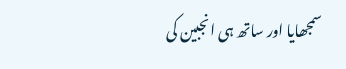سمجھایا اور ساتھ ہی انجبین کی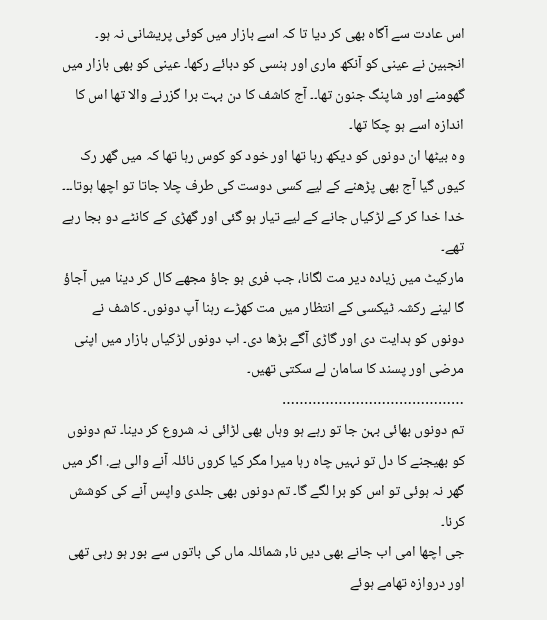اس عادت سے آگاہ بھی کر دیا تا کہ اسے بازار میں کوئی پریشانی نہ ہو۔ انجبین نے عینی کو آنکھ ماری اور ہنسی کو دبائے رکھا۔ عینی کو بھی بازار میں گھومنے اور شاپنگ جنون تھا۔۔ آج کاشف کا دن بہت برا گزرنے والا تھا اس کا اندازہ اسے ہو چکا تھا۔
وہ بیٹھا ان دونوں کو دیکھ رہا تھا اور خود کو کوس رہا تھا کہ میں گھر رک کیوں گیا آج بھی پڑھنے کے لیے کسی دوست کی طرف چلا جاتا تو اچھا ہوتا۔۔۔ خدا خدا کر کے لڑکیاں جانے کے لیے تیار ہو گئی اور گھڑی کے کانٹے دو بجا رہے تھے۔
مارکیٹ میں زیادہ دیر مت لگانا، جب فری ہو جاؤ مجھے کال کر دینا میں آجاؤ گا لینے رکشہ ٹیکسی کے انتظار میں مت کھڑے رہنا آپ دونوں۔ کاشف نے دونوں کو ہدایت دی اور گاڑی آگے بڑھا دی۔ اب دونوں لڑکیاں بازار میں اپنی مرضی اور پسند کا سامان لے سکتی تھیں۔
……………………………………
تم دونوں بھائی بہن جا تو رہے ہو وہاں بھی لڑائی نہ شروع کر دینا۔ تم دونوں کو بھیجنے کا دل تو نہیں چاہ رہا میرا مگر کیا کروں نائلہ آنے والی ہے. اگر میں گھر نہ ہوئی تو اس کو برا لگے گا۔ تم دونوں بھی جلدی واپس آنے کی کوشش کرنا۔
جی اچھا امی اب جانے بھی دیں نا, شمائلہ ماں کی باتوں سے بور ہو رہی تھی اور دروازہ تھامے ہوئے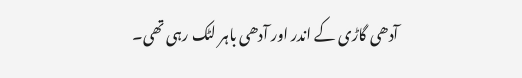آدھی گاڑی کے اندر اور آدھی باہر لٹک رہی تھی۔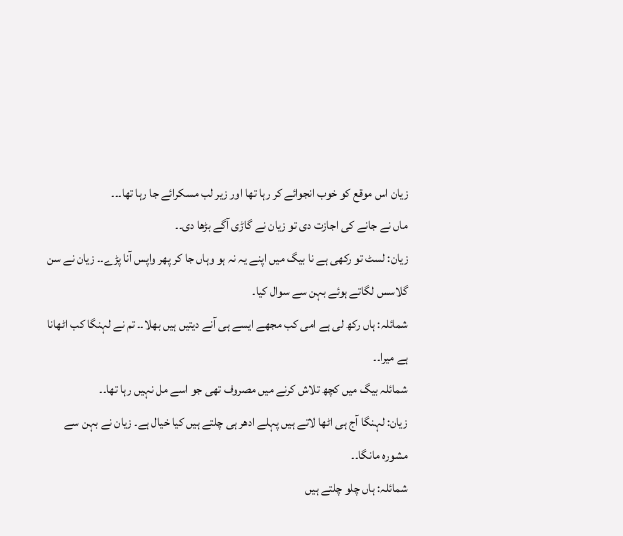زیان اس موقع کو خوب انجوائے کر رہا تھا اور زیر لب مسکرائے جا رہا تھا۔۔۔
ماں نے جانے کی اجازت دی تو زیان نے گاڑی آگے بڑھا دی۔۔
زیان: لسٹ تو رکھی ہے نا بیگ میں اپنے یہ نہ ہو وہاں جا کر پھر واپس آنا پڑے۔۔ زیان نے سن گلاسس لگاتے ہوئے بہن سے سوال کیا۔
شمائلہ: ہاں رکھ لی ہے امی کب مجھے ایسے ہی آنے دیتیں ہیں بھلا۔۔ تم نے لہنگا کب اٹھانا ہے میرا۔۔
شمائلہ بیگ میں کچھ تلاش کرنے میں مصروف تھی جو اسے مل نہیں رہا تھا۔۔
زیان: لہنگا آج ہی اٹھا لاتے ہیں پہلے ادھر ہی چلتے ہیں کیا خیال ہے۔ زیان نے بہن سے مشورہ مانگا۔۔
شمائلہ: ہاں چلو چلتے ہیں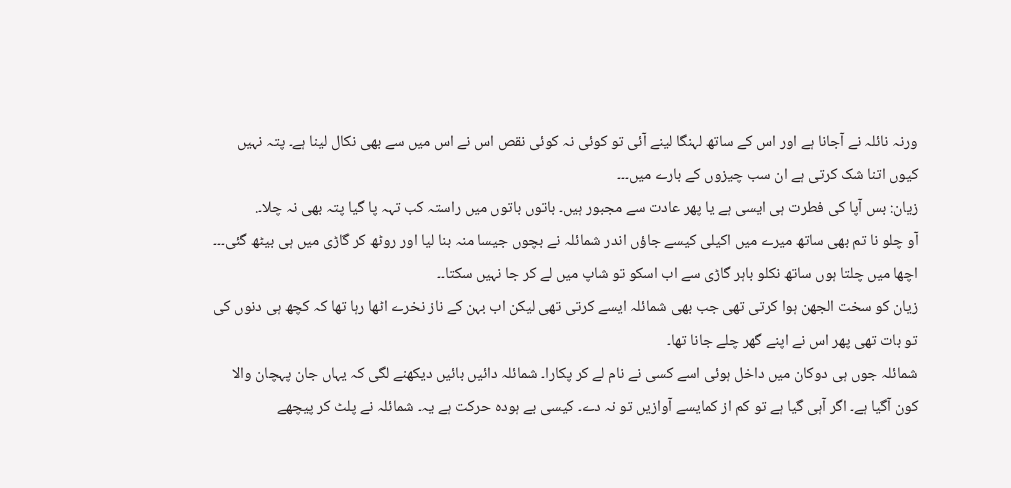ورنہ نائلہ نے آجانا ہے اور اس کے ساتھ لہنگا لینے آئی تو کوئی نہ کوئی نقص اس نے اس میں سے بھی نکال لینا ہے۔ پتہ نہیں کیوں اتنا شک کرتی ہے ان سب چیزوں کے بارے میں۔۔۔
زیان: بس آپا کی فطرت ہی ایسی ہے یا پھر عادت سے مجبور ہیں۔ باتوں باتوں میں راستہ کب تہہ پا گیا پتہ بھی نہ چلا۔.
آو چلو نا تم بھی ساتھ میرے میں اکیلی کیسے جاؤں اندر شمائلہ نے بچوں جیسا منہ بنا لیا اور روٹھ کر گاڑی میں ہی بیٹھ گئی۔۔۔
اچھا میں چلتا ہوں ساتھ نکلو باہر گاڑی سے اب اسکو تو شاپ میں لے کر جا نہیں سکتا۔۔
زیان کو سخت الجھن ہوا کرتی تھی جب بھی شمائلہ ایسے کرتی تھی لیکن اب بہن کے ناز نخرے اٹھا رہا تھا کہ کچھ ہی دنوں کی تو بات تھی پھر اس نے اپنے گھر چلے جانا تھا۔
شمائلہ جوں ہی دوکان میں داخل ہوئی اسے کسی نے نام لے کر پکارا۔ شمائلہ دائیں بائیں دیکھنے لگی کہ یہاں جان پہچان والا کون آگیا ہے۔ اگر آہی گیا ہے تو کم از کمایسے آوازیں تو نہ دے۔ کیسی بے ہودہ حرکت ہے یہ۔ شمائلہ نے پلٹ کر پیچھے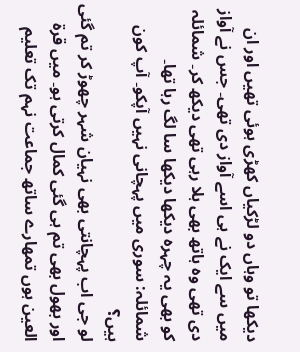دیکھا تو وہاں دو لڑکیاں کھڑی ہوئی تھیں اور ان میں سے ایک نے ہی اسے آواز دی تھی۔ جس نے آواز دی تھی وہ ہاتھ بھی ہلا رہی تھی دیکھ کر۔ شمائلہ کو بھی یہ چہرہ دیکھا دیکھا سا لگ رہا تھا۔
شمائلہ: سوری میں پہچانی نہیں آپکو۔ آپ کون ہیں؟
لو جی اب پہچانتی بھی نہیان شہر چھوڑ کر تم گئی اور بھول بھی تم ہی گئی کمال کرتی ہو۔ میں قرۃ العین ہوں تمھارے ساتھ جماعت نہم تک تعلیم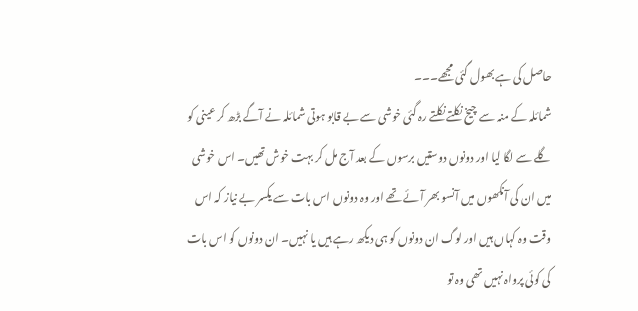حاصل کی ہے بھول گئی مجھے۔۔۔
شمائلہ کے منہ سے چیخ نکلتے نکلتے رہ گئی خوشی سے بے قابو ہوتی شمائلہ نے آگے بڑھ کر عینی کو گلے سے لگا لیا اور دونوں دوستیں برسوں کے بعد آج مل کر بہت خوش تھیں۔ اس خوشی میں ان کی آنکھوں میں آنسو بھر آئے تھے اور وہ دونوں اس بات سے یکسر بے نیاز کہ اس وقت وہ کہاں ہیں اور لوگ ان دونوں کو ہی دیکھ رہے ہیں یا نہیں۔ ان دونوں کو اس بات کی کوئی پرواہ نہیں تھی وہ تو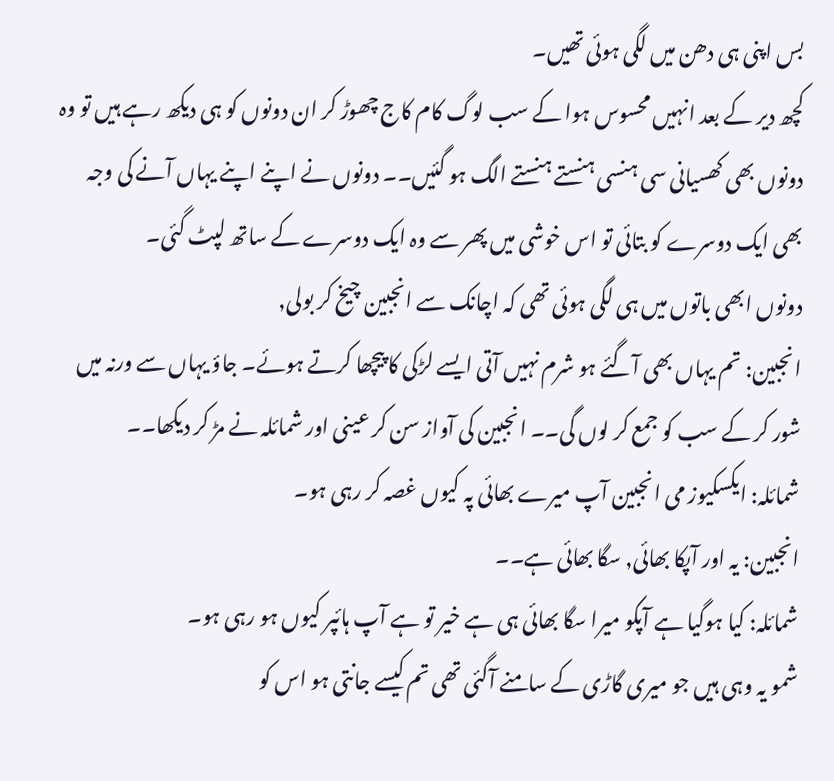بس اپنی ہی دھن میں لگی ہوئی تھیں۔
کچھ دیر کے بعد انہیں محسوس ہوا کے سب لوگ کام کاج چھوڑ کر ان دونوں کو ہی دیکھ رہے ہیں تو وہ دونوں بھی کھسیانی سی ہنسی ہنستے ہنستے الگ ہو گئیں۔۔ دونوں نے اپنے اپنے یہاں آنے کی وجہ بھی ایک دوسرے کو بتائی تو اس خوشی میں پھر سے وہ ایک دوسرے کے ساتھ لپٹ گئی۔
دونوں ابھی باتوں میں ہی لگی ہوئی تھی کہ اچانک سے انجبین چیخ کر بولی,
انجبین: تم یہاں بھی آگئے ہو شرم نہیں آتی ایسے لڑکی کا پیچھا کرتے ہوئے۔ جاؤ یہاں سے ورنہ میں شور کر کے سب کو جمع کر لوں گی۔۔ انجبین کی آواز سن کر عینی اور شمائلہ نے مڑ کر دیکھا۔۔
شمائلہ: ایکسکیوز می انجبین آپ میرے بھائی پہ کیوں غصہ کر رہی ہو۔
انجبین: یہ اور آپکا بھائی, سگا بھائی ہے۔۔
شمائلہ: کیا ہوگیا ہے آپکو میرا سگا بھائی ہی ہے خیر تو ہے آپ ہائپر کیوں ہو رہی ہو۔
شمو یہ وہی ہیں جو میری گاڑی کے سامنے آگئی تھی تم کیسے جانتی ہو اس کو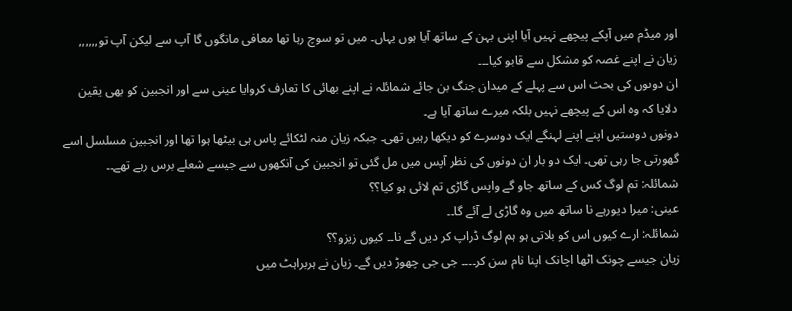اور میڈم میں آپکے پیچھے نہیں آیا اپنی بہن کے ساتھ آیا ہوں یہاں۔ میں تو سوچ رہا تھا معافی مانگوں گا آپ سے لیکن آپ تو,,,,,, زیان نے اپنے غصہ کو مشکل سے قابو کیا۔۔۔
ان دوںوں کی بحث اس سے پہلے کے میدان جنگ بن جائے شمائلہ نے اپنے بھائی کا تعارف کروایا عینی سے اور انجبین کو بھی یقین دلایا کہ وہ اس کے پیچھے نہیں بلکہ میرے ساتھ آیا ہے۔
دونوں دوستیں اپنے اپنے لہنگے ایک دوسرے کو دیکھا رہیں تھی۔ جبکہ زیان منہ لٹکائے پاس ہی بیٹھا ہوا تھا اور انجبین مسلسل اسے گھورتی جا رہی تھی۔ ایک دو بار ان دونوں کی نظر آپس میں مل گئی تو انجبین کی آنکھوں سے جیسے شعلے برس رہے تھے۔۔
شمائلہ: تم لوگ کس کے ساتھ جاو گے واپس گاڑی تم لائی ہو کیا؟؟
عینی: میرا دیورہے نا ساتھ میں وہ گاڑی لے آئے گا۔۔
شمائلہ: ارے کیوں اس کو بلاتی ہو ہم لوگ ڈراپ کر دیں گے نا۔۔ کیوں زیزو؟؟
زیان جیسے چونک اٹھا اچانک اپنا نام سن کر۔۔۔۔ جی جی چھوڑ دیں گے۔ زیان نے ہربراہٹ میں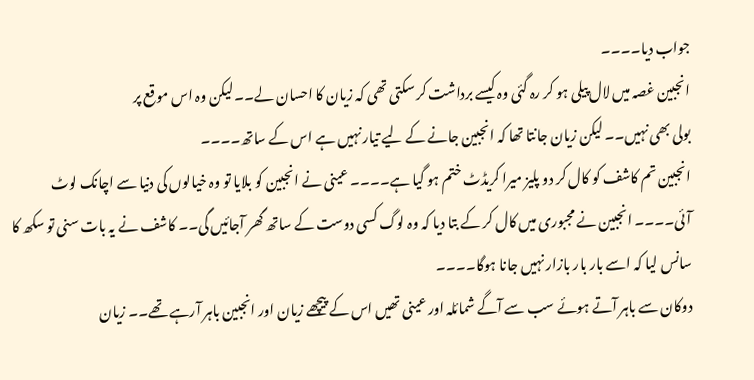جواب دیا۔۔۔۔
انجبین غصہ میں لال پیلی ہو کر رہ گئی وہ کیسے برداشت کر سکتی تھی کہ زیان کا احسان لے۔۔ لیکن وہ اس موقع پر
بولی بھی نہیں۔۔ لیکن زیان جانتا تھا کہ انجبین جانے کے لیے تیار نہیں ہے اس کے ساتھ۔۔۔۔
انجبین تم کاشف کو کال کر دو پلیز میرا کریڈٹ ختم ہو گیا ہے۔۔۔۔ عینی نے انجبین کو بلایا تو وہ خیالوں کی دنیا سے اچانک لوٹ آئی۔۔۔۔ انجبین نے مجبوری میں کال کر کے بتا دیا کہ وہ لوگ کسی دوست کے ساتھ گھر آجائیں گی۔۔ کاشف نے یہ بات سنی تو سکھ کا سانس لیا کہ اسے بار بار بازار نہیں جانا ہوگا۔۔۔۔
دوکان سے باہر آتے ہوئے سب سے آگے شمائلہ اور عینی تھیں اس کے پیچھے زیان اور انجبین باہر آرہے تھے۔۔ زیان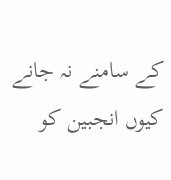کے سامنے نہ جانے کیوں انجبین کو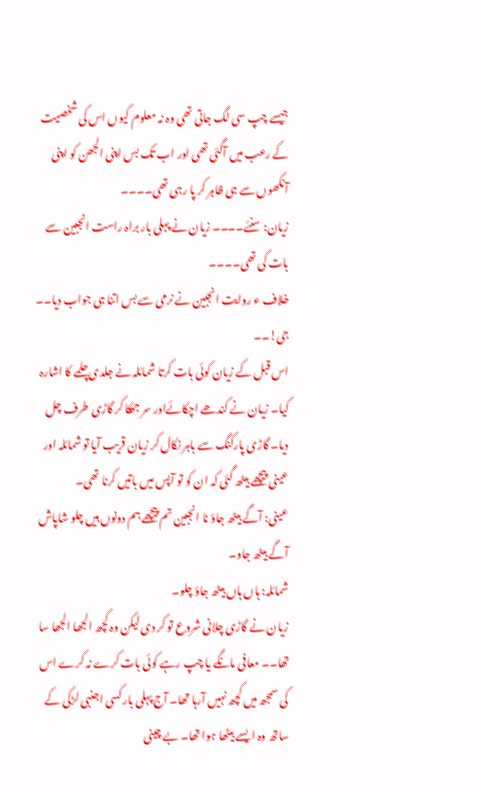جیسے چپ سی لگ جاتی تھی وہ نہ معلوم کیوں اس کی شخصیت کے رعب میں آگئی تھی اور اب تک بس اپنی الجھن کو اپنی آنکھوں سے ہی ظاہر کر پا رہی تھی۔۔۔۔
زیان: سنئے۔۔۔۔ زیان نے پہلی بار براہ راست انجبین سے بات کی تھی۔۔۔۔
خلاف ء روایت انجبین نے نرمی سے بس اتنا ہی جواب دیا۔۔ جی!۔۔
اس قبل کے زیان کوئی بات کرتا شمائلہ نے جلدی چلمے کا اشارہ کیا۔ زیان نے کندھے اچکائےاور سر جھکا کر گاڑی طرف چل دیا۔ گاڑی پارکنگ سے باہر نکال کر زیان قریب آیا تو شمائلہ اور عینی پیچھے بیٹھ گئی کہ ان کو تو آپس میں باتیں کرنا تھی۔
عینی: آگے بیٹھ جاؤ نا انجبین تم پیچھے ہم دونوں ہیں چلو شاپاش آگے بیٹھ جاو۔
شمائلہ: ہاں ہاں بیٹھ جاؤ چلو۔
زیان نے گاڑی چلانی شروع تو کر دی لیکن وہ کچھ الجھا الجھا سا تھا۔۔ معافی مانگے یا چپ رہے کوئی بات کرے نہ کرے اس کی سمجھ میں کچھ نہیں آرہا تھا۔ آج پہلی بار کسی اجنبی لڑکی کے ساتھ وہ ایسے بیٹھا ہوا تھا۔ بے چینی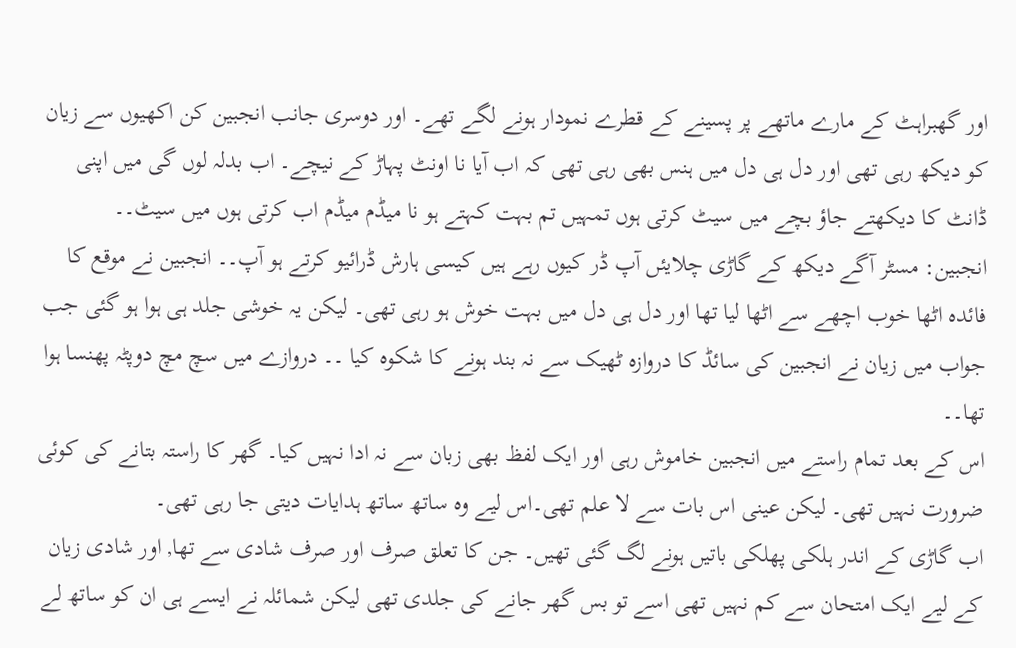اور گھبراہٹ کے مارے ماتھے پر پسینے کے قطرے نمودار ہونے لگے تھے۔ اور دوسری جانب انجبین کن اکھیوں سے زیان کو دیکھ رہی تھی اور دل ہی دل میں ہنس بھی رہی تھی کہ اب آیا نا اونٹ پہاڑ کے نیچے۔ اب بدلہ لوں گی میں اپنی ڈانٹ کا دیکھتے جاؤ بچے میں سیٹ کرتی ہوں تمہیں تم بہت کہتے ہو نا میڈم میڈم اب کرتی ہوں میں سیٹ۔۔
انجبین: مسٹر آگے دیکھ کے گاڑی چلایئں آپ ڈر کیوں رہے ہیں کیسی ہارش ڈرائیو کرتے ہو آپ۔۔ انجبین نے موقع کا فائدہ اٹھا خوب اچھے سے اٹھا لیا تھا اور دل ہی دل میں بہت خوش ہو رہی تھی۔ لیکن یہ خوشی جلد ہی ہوا ہو گئی جب جواب میں زیان نے انجبین کی سائڈ کا دروازہ ٹھیک سے نہ بند ہونے کا شکوہ کیا ۔۔ دروازے میں سچ مچ دوپٹہ پھنسا ہوا تھا۔۔
اس کے بعد تمام راستے میں انجبین خاموش رہی اور ایک لفظ بھی زبان سے نہ ادا نہیں کیا۔ گھر کا راستہ بتانے کی کوئی ضرورت نہیں تھی۔ لیکن عینی اس بات سے لا علم تھی۔اس لیے وہ ساتھ ساتھ ہدایات دیتی جا رہی تھی۔
اب گاڑی کے اندر ہلکی پھلکی باتیں ہونے لگ گئی تھیں۔ جن کا تعلق صرف اور صرف شادی سے تھا, اور شادی زیان کے لیے ایک امتحان سے کم نہیں تھی اسے تو بس گھر جانے کی جلدی تھی لیکن شمائلہ نے ایسے ہی ان کو ساتھ لے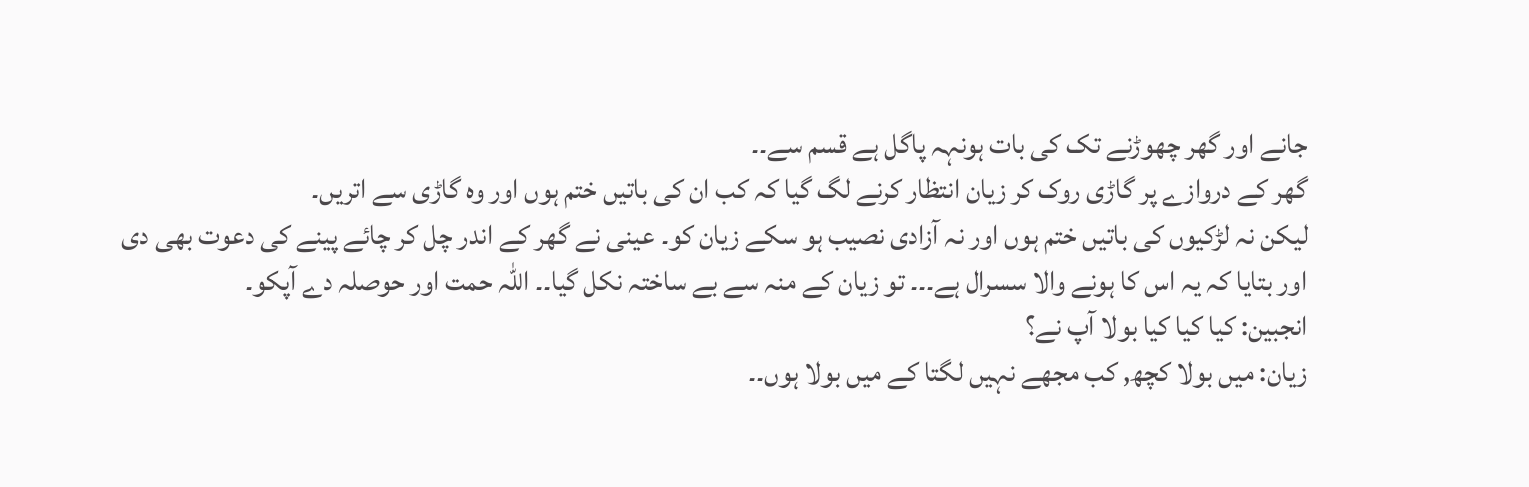جانے اور گھر چھوڑنے تک کی بات ہونہہ پاگل ہے قسم سے۔۔
گھر کے دروازے پر گاڑی روک کر زیان انتظار کرنے لگ گیا کہ کب ان کی باتیں ختم ہوں اور وہ گاڑی سے اتریں۔
لیکن نہ لڑکیوں کی باتیں ختم ہوں اور نہ آزادی نصیب ہو سکے زیان کو۔ عینی نے گھر کے اندر چل کر چائے پینے کی دعوت بھی دی اور بتایا کہ یہ اس کا ہونے والا سسرال ہے۔۔۔ تو زیان کے منہ سے بے ساختہ نکل گیا۔۔ اللہ حمت اور حوصلہ دے آپکو۔
انجبین: کیا کیا کیا بولا آپ نے؟
زیان: میں بولا کچھ, کب مجھے نہیں لگتا کے میں بولا ہوں۔۔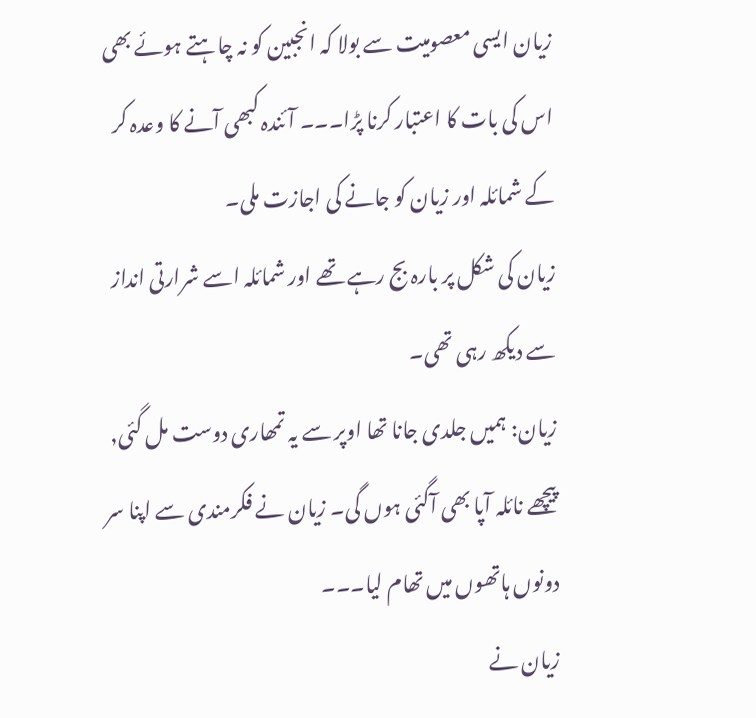زیان ایسی معصومیت سے بولا کہ انجبین کو نہ چاہتے ہوئے بھی اس کی بات کا اعتبار کرنا پڑا۔۔۔ آئندہ کبھی آنے کا وعدہ کر کے شمائلہ اور زیان کو جانے کی اجازت ملی۔
زیان کی شکل پر بارہ بج رہے تھے اور شمائلہ اسے شرارتی انداز سے دیکھ رہی تھی۔
زیان: ہمیں جلدی جانا تھا اوپر سے یہ تمھاری دوست مل گئی, پیچھے نائلہ آپا بھی آگئی ہوں گی۔ زیان نے فکرمندی سے اپنا سر دونوں ہاتھوں میں تھام لیا۔۔۔
زیان نے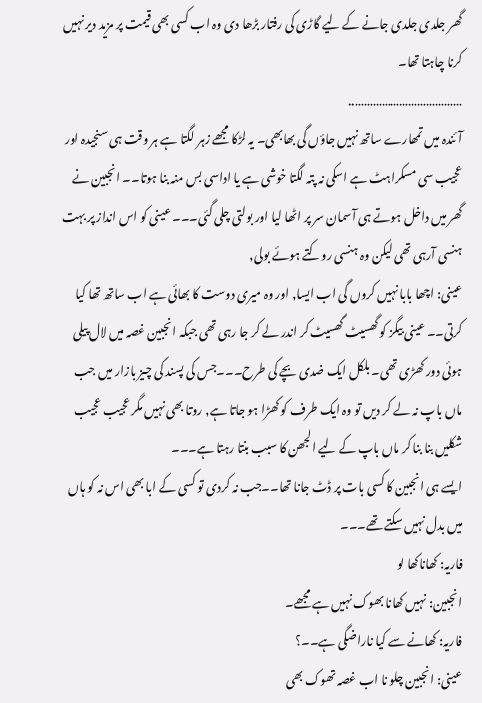گھر جلدی جلدی جانے کے لیے گاڑی کی رفتار بڑھا دی وہ اب کسی بھی قیمت پر مزید دیر نہیں کرنا چاہتا تھا۔
………………………………..
آئندہ میں تمھارے ساتھ نہیں جاؤں گی بھابھی۔ یہ لڑکا مجھے زہر لگتا ہے ہر وقت ہی سنجیدہ اور عجیب سی مسکراہٹ ہے اسکی نہ پتہ لگتا خوشی ہے یا اداسی بس منہ بنا ہوتا۔۔ انجبین نے گھر میں داخل ہوتے ہی آسمان سر پر اٹھا لیا اور بولتی چلی گئی۔۔۔ عینی کو اس انداز پر بہت ہنسی آرہی تھی لیکن وہ ہنسی روکتے ہوئے بولی,
عینی: اچھا بابا نہیں کروں گی اب ایسا, اور وہ میری دوست کا بھائی ہے اب ساتھ تھا کیا کرتی۔۔ عینی بیگز کو گھسیٹ گھسیٹ کر اندر لے کر جا رہی تھی جبکہ انجبین غصہ میں لال پیلی ہوئی دور کھڑی تھی۔ بلکل ایک ضدی بچے کی طرح۔۔۔جس کی پسند کی چیز بازار میں جب ماں باپ نہ لے کر دیں تو وہ ایک طرف کو کھڑا ہو جاتا ہے, روتا بھی نہیں مگر عجیب عجیب شکلیں بنا بنا کر ماں باپ کے لیے الجھن کا سبب بنتا رہتا ہے۔۔۔
ایسے ہی انجبین کا کسی بات پر ڈٹ جانا تھا۔۔جب نہ کردی تو کسی کے ابا بھی اس نہ کو ہاں میں بدل نہیں سکتے تھے۔۔۔
فاریہ: کھاناکھا لو
انجبین: نہیں کھانا بھوک نہیں ہے مجھے۔
فاریہ: کھانے سے کیا ناراضگی ہے۔۔؟
عینی: انجبین چلو نا اب غصہ تھوک بھی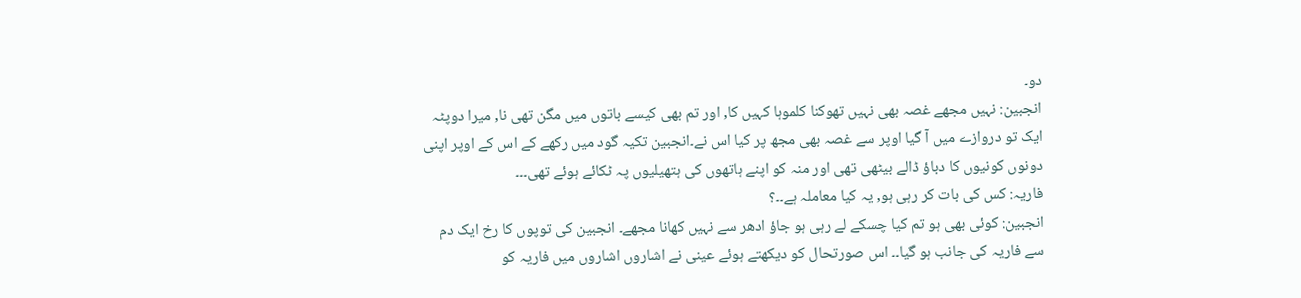دو۔
انجبین: نہیں مجھے غصہ بھی نہیں تھوکنا کلموہا کہیں کا, اور تم بھی کیسے باتوں میں مگن تھی نا, میرا دوپٹہ ایک تو دروازے میں آ گیا اوپر سے غصہ بھی مجھ پر کیا اس نے۔انجبین تکیہ گود میں رکھے کے اس کے اوپر اپنی دونوں کونیوں کا دباؤ ڈالے بیٹھی تھی اور منہ کو اپنے ہاتھوں کی ہتھیلیوں پہ ٹکائے ہوئے تھی۔۔۔
فاریہ: کس کی بات کر رہی ہو, یہ کیا معاملہ ہے۔۔؟
انجبین: کوئی بھی ہو تم کیا چسکے لے رہی ہو جاؤ ادھر سے نہیں کھانا مجھے۔ انجبین کی توپوں کا رخ ایک دم سے فاریہ کی جانب ہو گیا۔۔ اس صورتحال کو دیکھتے ہوئے عینی نے اشاروں اشاروں میں فاریہ کو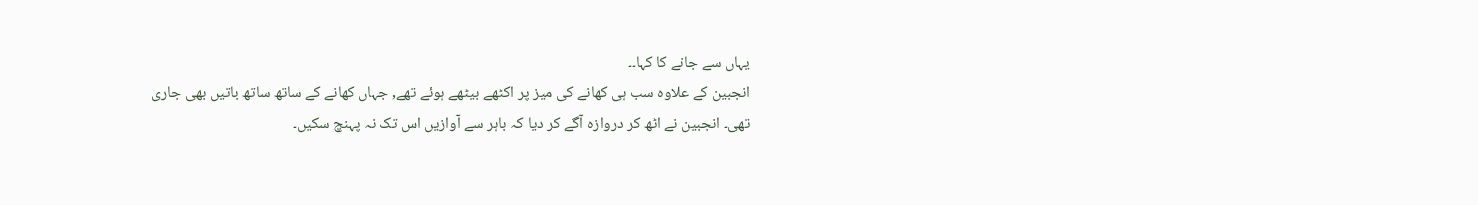یہاں سے جانے کا کہا۔۔
انجبین کے علاوہ سب ہی کھانے کی میز پر اکٹھے بیٹھے ہوئے تھے, جہاں کھانے کے ساتھ ساتھ باتیں بھی جاری تھی۔ انجبین نے اٹھ کر دروازہ آگے کر دیا کہ باہر سے آوازیں اس تک نہ پہنچ سکیں۔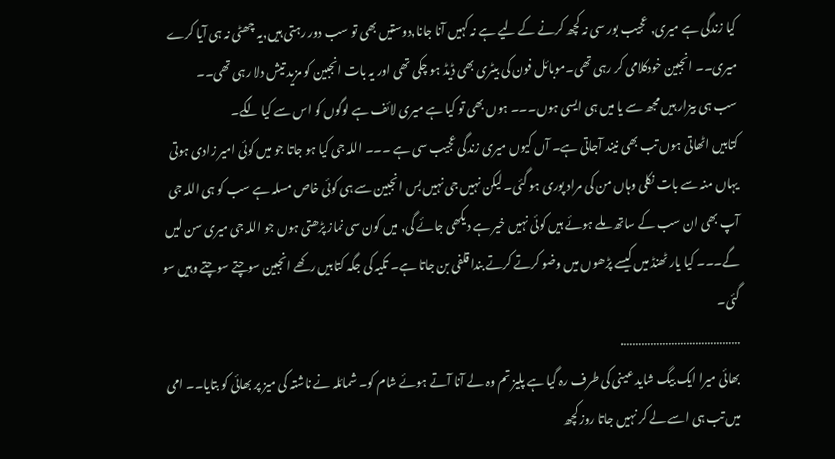کیا زندگی ہے میری, عجیب بور سی نہ کچھ کرنے کے لیے ہے نہ کہیں آنا جانا,دوستیں بھی تو سب دور رہتی ہیں,یہ چھٹی نہ ہی آیا کرے میری۔۔ انجبین خودکلامی کر رہی تھی۔موبائل فون کی بیٹری بھی ڈیڈ ہو چکی تھی اور یہ بات انجبین کو مزید تیش دلا رہی تھی۔۔
سب ہی بیزار ہیں مجھ سے یا میں ہی ایسی ہوں۔۔۔ ہوں بھی تو کیا ہے میری لائف ہے لوگوں کو اس سے کیا لگے۔
کتابیں اٹھاتی ہوں تب بھی نیند آجاتی ہے۔ آں کیوں میری زندگی عجیب سی ہے ۔۔۔ اللہ جی کیا ہو جاتا جو میں کوئی امیر زادی ہوتی یہاں منہ سے بات نکلی وہاں من کی مراد پوری ہو گئی۔ لیکن نہیں جی نہیں بس انجبین سے ہی کوئی خاص مسلہ ہے سب کو ہی اللہ جی آپ بھی ان سب کے ساتھ ملے ہوئے ہیں کوئی نہیں خیر ہے دیکھی جائے گی, میں کون سی نماز پڑھتی ہوں جو اللہ جی میری سن لیں گے۔۔۔ کیا یار ٹھنڈ میں کیسے پڑھوں میں وضو کرتے کرتے بندا قلفی بن جاتا ہے۔ تکیہ کی جگہ کتابیں رکھے انجبین سوچتے سوچتے وہیں سو گئی۔
………………………………….
بھائی میرا ایک بیگ شاید عینی کی طرف رہ گیا ہے پلیز تم وہ لے آنا آتے ہوئے شام کو۔ شمائلہ نے ناشتہ کی میز پر بھائی کو بتایا۔۔ امی میں تب ہی اسے لے کر نہیں جاتا روز کچھ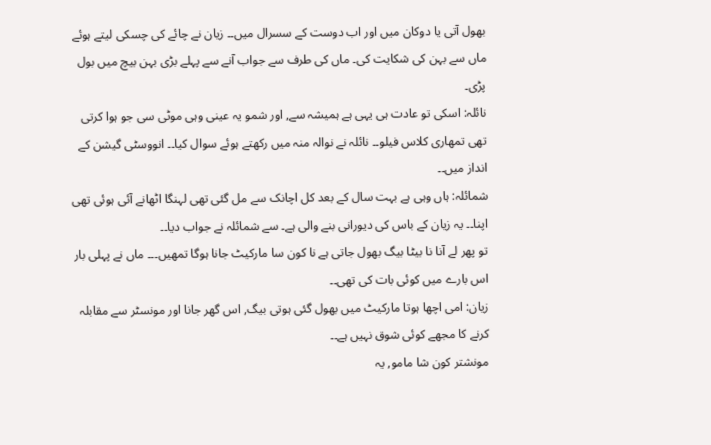بھول آتی یا دوکان میں اور اب دوست کے سسرال میں۔۔ زیان نے چائے کی چسکی لیتے ہوئے ماں سے بہن کی شکایت کی۔ ماں کی طرف سے جواب آنے سے پہلے بڑی بہن بیچ میں بول پڑی۔
نائلہ: اسکی تو عادت ہی یہی ہے ہمیشہ سے, اور شمو یہ عینی وہی موٹی سی جو ہوا کرتی تھی تمھاری کلاس فیلو۔۔ نائلہ نے نوالہ منہ میں رکھتے ہوئے سوال کیا۔۔ انووسٹی گیشن کے انداز میں۔۔
شمائلہ: ہاں وہی ہے بہت سال کے بعد کل اچانک سے مل گئی تھی لہنگا اٹھانے آئی ہوئی تھی اپنا۔۔ یہ زیان کے باس کی دیورانی بنے والی ہے۔ سے شمائلہ نے جواب دیا۔۔
تو پھر لے آنا نا بیٹا بیگ بھول جاتی ہے نا کون سا مارکیٹ جانا ہوگا تمھیں۔۔۔ ماں نے پہلی بار اس بارے میں کوئی بات کی تھی۔۔
زیان: امی اچھا ہوتا مارکیٹ میں بھول گئی ہوتی بیگ, اس گھر جانا اور مونسٹر سے مقابلہ کرنے کا مجھے کوئی شوق نہیں ہے۔۔
مونشتر کون شا مامو, یہ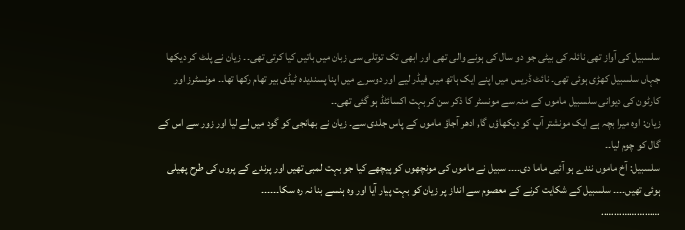سلسبیل کی آواز تھی نائلہ کی بیٹی جو دو سال کی ہونے والی تھی اور ابھی تک توتلی سی زبان میں باتیں کیا کرتی تھی۔۔ زیان نے پلٹ کر دیکھا جہاں سلسبیل کھڑی ہوئی تھی۔ نائٹ ڈریس میں اپنے ایک ہاتھ میں فیڈر لیے اور دوسرے میں اپنا پسندیدہ ٹیڈی بیر تھام رکھا تھا۔۔ مونسٹرز اور کارٹون کی دیوانی سلسبیل ماموں کے منہ سے مونسٹر کا ذکر سن کر بہت اکسائٹڈ ہو گئی تھی۔۔
زیان: اوہ میرا بچہ ہے ایک مونشتر آپ کو دیکھاؤں گا, ادھر آجاؤ ماموں کے پاس جلدی سے۔ زیان نے بھانجی کو گود میں لے لیا اور زور سے اس کے گال کو چوم لیا۔۔
سلسبیل: آخ ماموں نندے ہو آئیی ماما دی۔۔۔۔ سبیل نے ماموں کی مونچھوں کو پیچھے کیا جو بہت لمبی تھیں اور پرندے کے پروں کی طرح پھیلی ہوئی تھیں۔۔۔۔ سلسبیل کے شکایت کرنے کے معصوم سے انداز پر زیان کو بہت پیار آیا اور وہ ہنسے بنا نہ رہ سکا۔۔۔۔۔۔
…………………..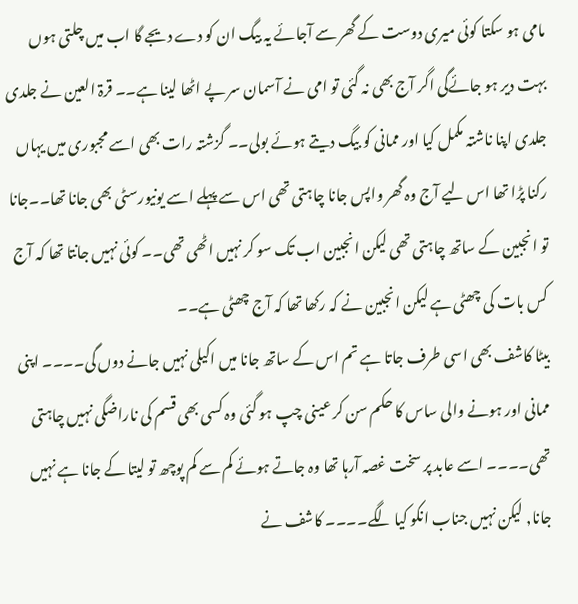مامی ہو سکتا کوئی میری دوست کے گھر سے آجائے یہ بیگ ان کو دے دیجے گا اب میں چلتی ہوں بہت دیر ہو جائےگی اگر آج بھی نہ گئی تو امی نے آسمان سر پے اٹھا لینا ہے۔۔ قرۃ العین نے جلدی جلدی اپنا ناشتہ مکمل کیا اور ممانی کو بیگ دیتے ہوئے بولی۔۔ گزشتہ رات بھی اسے مجبوری میں یہاں رکنا پڑا تھا اس لیے آج وہ گھر واپس جانا چاہتی تھی اس سے پہلے اسے یونیورسٹی بھی جانا تھا۔۔جانا تو انجبین کے ساتھ چاہتی تھی لیکن انجبین اب تک سو کر نہیں اٹھی تھی۔۔ کوئی نہیں جانتا تھا کہ آج کس بات کی چھٹی ہے لیکن انجبین نے کہ رکھا تھا کہ آج چھٹی ہے۔۔
بیٹا کاشف بھی اسی طرف جاتا ہے تم اس کے ساتھ جانا میں اکیلی نہیں جانے دوں گی۔۔۔۔ اپنی ممانی اور ہونے والی ساس کا حکم سن کر عینی چپ ہو گئی وہ کسی بھی قسم کی ناراضگی نہیں چاہتی تھی۔۔۔۔ اسے عابد پر سخت غصہ آرہا تھا وہ جاتے ہوئے کم سے کم پوچھ تو لیتا کے جانا ہے نہیں جانا, لیکن نہیں جناب انکو کیا لگے۔۔۔۔ کاشف نے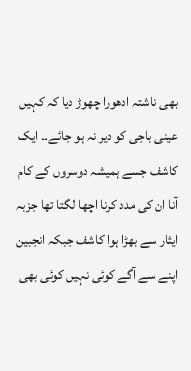بھی ناشتہ ادھورا چھوڑ دیا کہ کہیں عینی باجی کو دیر نہ ہو جائے۔۔ ایک کاشف جسے ہمیشہ دوسروں کے کام آنا ان کی مدد کرنا اچھا لگتا تھا جزبہ ایثار سے بھڑا ہوا کاشف جبکہ انجبین اپنے سے آگے کوئی نہیں کوئی بھی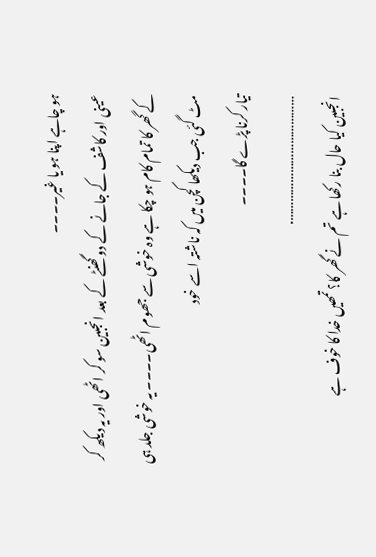ہو چاہے اپنا ہو یا غیر۔۔۔۔
عینی اور کاشف کے جانے کے دو گھنٹے کے بعد انجبین سو کر اٹھی اور یہ دیکھ کر کے گھر کا تمام کام ہو چکا ہے وہ خوشی سے جھوم اٹھی۔۔۔۔ یہ خوشی جلد ہی مٹ گئی جب دیکھا کچن میں کہ ناشتہ اسے خود
تیار کرنا پڑے گا۔۔۔۔
………………………………….
انجبین کیا حال بنا رکھا ہے تم نے گھر کا؟ تمھیں خدا کا خوف ہے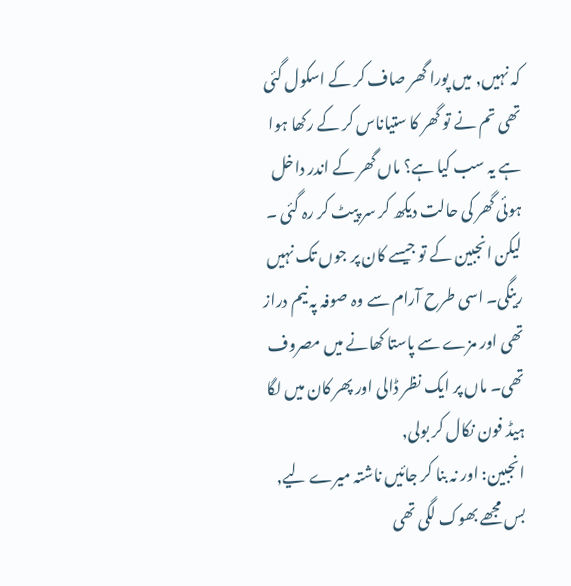کہ نہیں, میں پورا گھر صاف کر کے اسکول گئی تھی تم نے تو گھر کا ستیاناس کر کے رکھا ہوا ہے یہ سب کیا ہے؟ ماں گھر کے اندر داخل ہوئی گھر کی حالت دیکھ کر سر پیٹ کر رہ گئی ۔ لیکن انجبین کے تو جیسے کان پر جوں تک نہیں رینگی۔ اسی طرح آرام سے وہ صوفہ پہ نیم دراز تھی اور مزے سے پاستا کھانے میں مصروف تھی۔ ماں پر ایک نظر ڈالی اور پھر کان میں لگا ہیڈ فون نکال کر بولی,
انجبین: اور نہ بنا کر جائیں ناشتہ میرے لیے, بس مجھے بھوک لگی تھی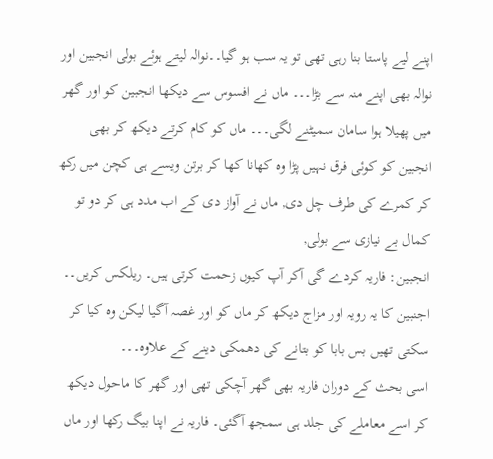اپنے لیے پاستا بنا رہی تھی تو یہ سب ہو گیا۔۔نوالہ لیتے ہوئے بولی انجبین اور نوالہ بھی اپنے منہ سے بڑا۔۔۔ ماں نے افسوس سے دیکھا انجبین کو اور گھر میں پھیلا ہوا سامان سمیٹنے لگی۔۔۔ ماں کو کام کرتے دیکھ کر بھی انجبین کو کوئی فرق نہیں پڑا وہ کھانا کھا کر برتن ویسے ہی کچن میں رکھ کر کمرے کی طرف چل دی, ماں نے آواز دی کے اب مدد ہی کر دو تو کمال بے نیازی سے بولی,
انجبین: فاریہ کردے گی آکر آپ کیوں زحمت کرتی ہیں۔ ریلکس کریں۔۔
اجنبین کا یہ رویہ اور مزاج دیکھ کر ماں کو اور غصہ آگیا لیکن وہ کیا کر سکتی تھیں بس بابا کو بتانے کی دھمکی دینے کے علاوہ۔۔۔
اسی بحث کے دوران فاریہ بھی گھر آچکی تھی اور گھر کا ماحول دیکھ کر اسے معاملے کی جلد ہی سمجھ آگئی۔ فاریہ نے اپنا بیگ رکھا اور ماں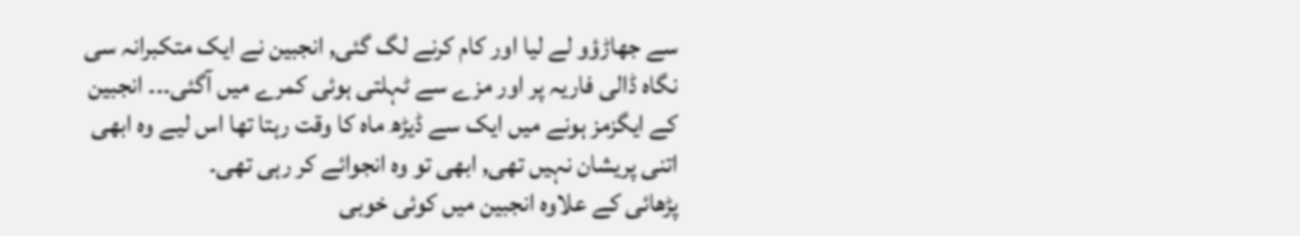سے جھاڑؤو لے لیا اور کام کرنے لگ گئی, انجبین نے ایک متکبرانہ سی نگاہ ڈالی فاریہ پر اور مزے سے ٹہلتی ہوئی کمرے میں آگئی۔۔۔ انجبین کے ایگزمز ہونے میں ایک سے ڈیڑھ ماہ کا وقت رہتا تھا اس لیے وہ ابھی اتنی پریشان نہیں تھی, ابھی تو وہ انجوائے کر رہی تھی۔
پڑھائی کے علاوہ انجبین میں کوئی خوبی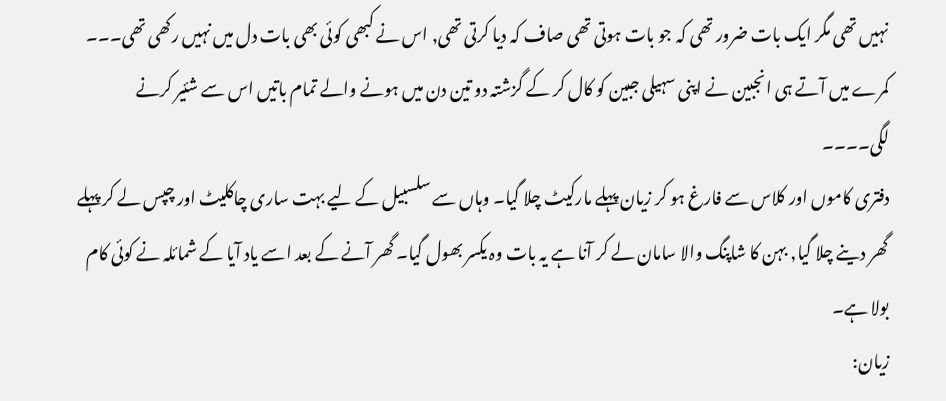نہیں تھی مگر ایک بات ضرور تھی کہ جو بات ہوتی تھی صاف کہ دیا کرتی تھی, اس نے کبھی کوئی بھی بات دل میں نہیں رکھی تھی۔۔۔
کمرے میں آتے ہی انجبین نے اپنی سہیلی جبین کو کال کر کے گزشتہ دو تین دن میں ہونے والے تمام باتیں اس سے شئیر کرنے لگی۔۔۔۔
دفتری کاموں اور کلاس سے فارغ ہو کر زیان پہلے مارکیٹ چلا گیا۔ وہاں سے سلسبیل کے لیے بہت ساری چاکلیٹ اور چپس لے کر پہلے گھر دینے چلا گیا, بہن کا شاپنگ والا سامان لے کر آنا ہے یہ بات وہ یکسر بھول گیا۔ گھر آنے کے بعد اسے یاد آیا کے شمائلہ نے کوئی کام بولا ہے۔
زیان: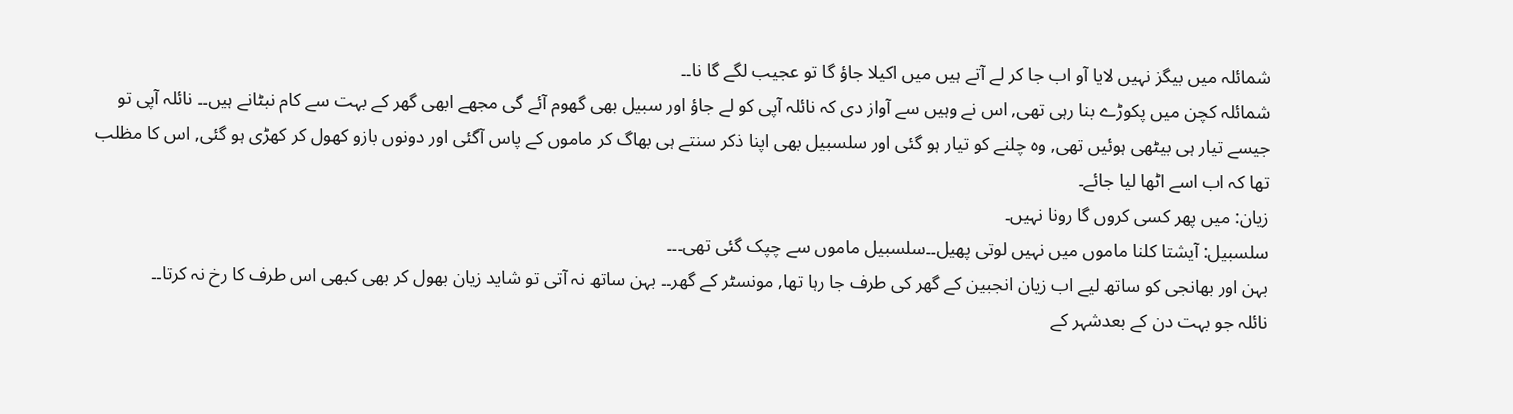شمائلہ میں بیگز نہیں لایا آو اب جا کر لے آتے ہیں میں اکیلا جاؤ گا تو عجیب لگے گا نا۔۔
شمائلہ کچن میں پکوڑے بنا رہی تھی, اس نے وہیں سے آواز دی کہ نائلہ آپی کو لے جاؤ اور سبیل بھی گھوم آئے گی مجھے ابھی گھر کے بہت سے کام نبٹانے ہیں۔۔ نائلہ آپی تو جیسے تیار ہی بیٹھی ہوئیں تھی, وہ چلنے کو تیار ہو گئی اور سلسبیل بھی اپنا ذکر سنتے ہی بھاگ کر ماموں کے پاس آگئی اور دونوں بازو کھول کر کھڑی ہو گئی, اس کا مظلب تھا کہ اب اسے اٹھا لیا جائے۔
زیان: میں پھر کسی کروں گا رونا نہیں۔
سلسبیل: آیشتا کلنا ماموں میں نہیں لوتی پھیل۔۔سلسبیل ماموں سے چپک گئی تھی۔۔۔
بہن اور بھانجی کو ساتھ لیے اب زیان انجبین کے گھر کی طرف جا رہا تھا, مونسٹر کے گھر۔۔ بہن ساتھ نہ آتی تو شاید زیان بھول کر بھی کبھی اس طرف کا رخ نہ کرتا۔۔
نائلہ جو بہت دن کے بعدشہر کے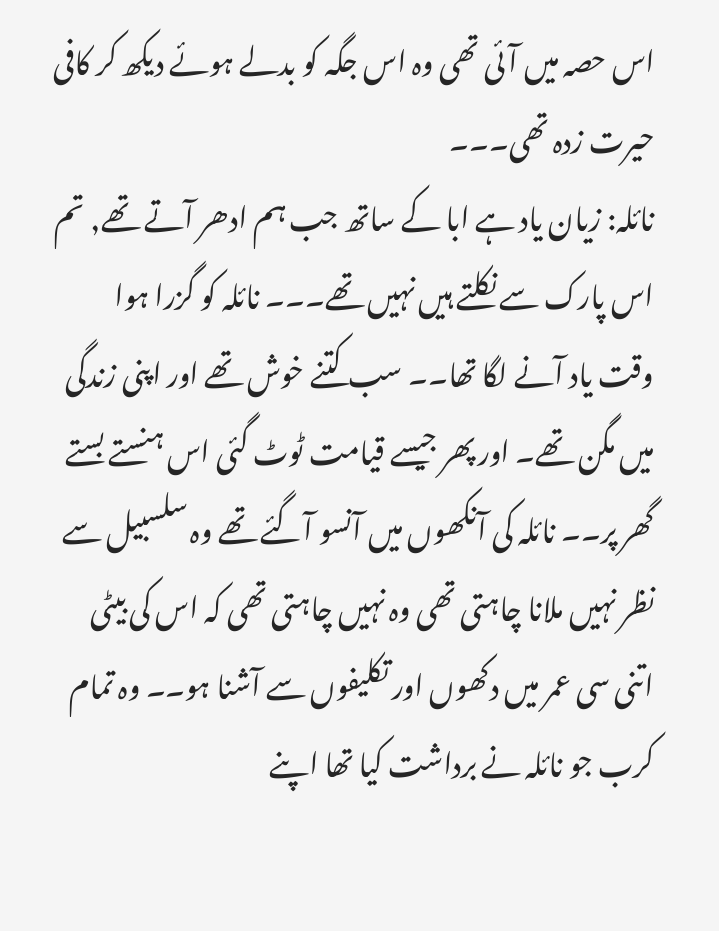اس حصہ میں آئی تھی وہ اس جگہ کو بدلے ہوئے دیکھ کر کافی حیرت زدہ تھی۔۔۔
نائلہ: زیان یاد ہے ابا کے ساتھ جب ہم ادھر آتے تھے, تم اس پارک سے نکلتے ہیں نہیں تھے۔۔۔ نائلہ کو گزرا ہوا وقت یاد آنے لگا تھا۔۔ سب کتنے خوش تھے اور اپنی زندگی میں مگن تھے۔ اور پھر جیسے قیامت ٹوٹ گئی اس ہنستے بستے گھر پر۔۔ نائلہ کی آنکھوں میں آنسو آگئے تھے وہ سلسبیل سے نظر نہیں ملانا چاہتی تھی وہ نہیں چاہتی تھی کہ اس کی بیٹی اتنی سی عمر میں دکھوں اور تکلیفوں سے آشنا ہو۔۔ وہ تمام کرب جو نائلہ نے برداشت کیا تھا اپنے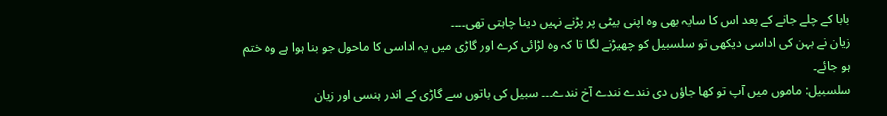بابا کے چلے جانے کے بعد اس کا سایہ بھی وہ اپنی بیٹی پر پڑنے نہیں دینا چاہتی تھی۔۔۔۔
زیان نے بہن کی اداسی دیکھی تو سلسبیل کو چھیڑنے لگا تا کہ وہ لڑائی کرے اور گاڑی میں یہ اداسی کا ماحول جو بنا ہوا ہے وہ ختم ہو جائے۔
سلسبیل: ماموں میں آپ تو کھا جاؤں دی نندے نندے آخ نندے۔۔۔ سبیل کی باتوں سے گاڑی کے اندر ہنسی اور زیان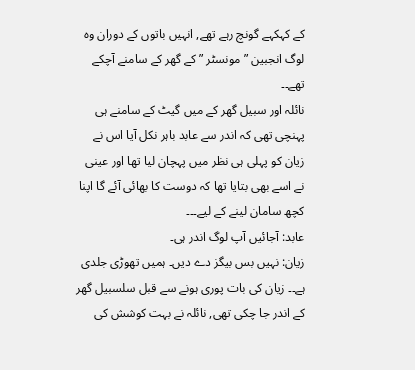کے کہکہے گونچ رہے تھے, انہیں باتوں کے دوران وہ لوگ انجبین ” مونسٹر ” کے گھر کے سامنے آچکے تھے۔۔
نائلہ اور سبیل گھر کے میں گیٹ کے سامنے ہی پہنچی تھی کہ اندر سے عابد باہر نکل آیا اس نے زیان کو پہلی ہی نظر میں پہچان لیا تھا اور عینی نے اسے بھی بتایا تھا کہ دوست کا بھائی آئے گا اپنا کچھ سامان لینے کے لیے۔۔۔
عابد: آجائیں آپ لوگ اندر ہی۔
زیان: نہیں بس بیگز دے دیں۔ ہمیں تھوڑی جلدی ہے۔۔ زیان کی بات پوری ہونے سے قبل سلسبیل گھر کے اندر جا چکی تھی, نائلہ نے بہت کوشش کی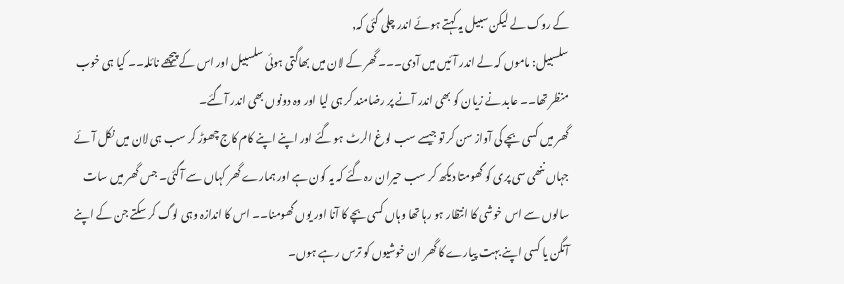کے روک لے لیکن سبیل یہ کہتے ہوئے اندر چلی گئی کہ,
سلسبیل: ماموں کہ لے اندر آئیں میں آدی۔۔۔ گھر کے لان میں بھاگتی ہوئی سلسبیل اور اس کے پیچھے نائلہ۔۔ کیا ہی خوب منظر تھا۔۔ عابد نے زیان کو بھی اندر آنے پر رضامند کر ہی لیا اور وہ دونوں بھی اندر آگئے۔
گھر میں کسی بچے کی آواز سن کر تو جیسے سب لوغ الرٹ ہو گئے اور اپنے اپنے کام کاج چھوڑ کر سب ہی لان میں نکل آئے جہاں ننھی سی پری کو گھومتا دیکھ کر سب حیران رہ گئے کہ یہ کون ہے اور ہمارے گھر کہاں سے آگئی۔ جس گھر میں سات سالوں سے اس خوشی کا انتظار ہو رہا تھا وہاں کسی بچے کا آنا اور یوں گھومنا۔۔ اس کا اندازہ وہی لوگ کر سکتے جن کے اپنے آنگن یا کسی اپنے بہت پیارے کا گھر ان خوشیوں کو ترس رہے ہوں۔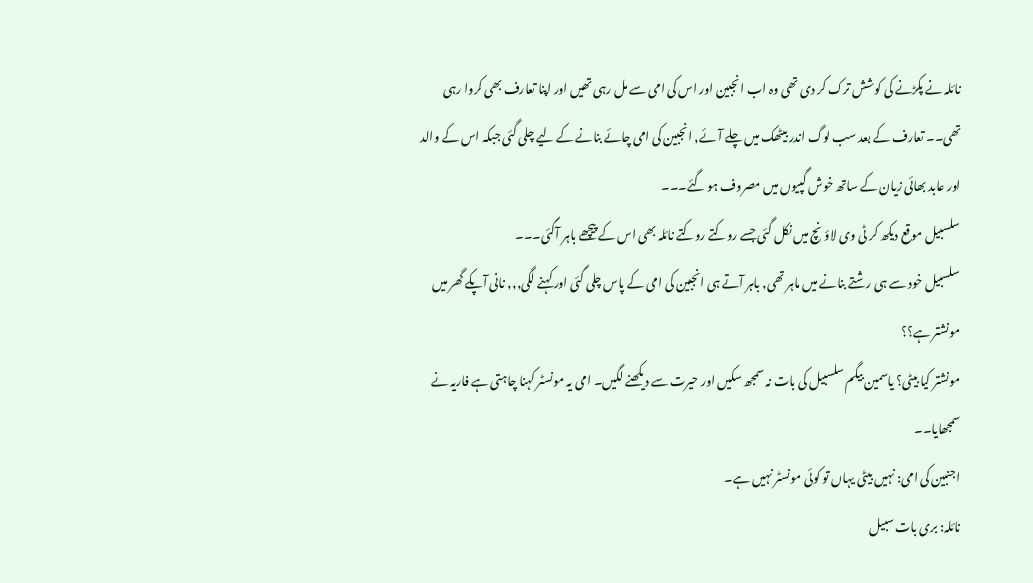نائلہ نے پکڑنے کی کوشش ترک کر دی تھی وہ اب انجبین اور اس کی امی سے مل رہی تھیں اور اپنا تعارف بھی کروا رہی تھی۔۔ تعارف کے بعد سب لوگ اندر بیٹھک میں چلے آئے, انجبین کی امی چائے بنانے کے لیے چلی گئی جبکہ اس کے والد اور عابد بھائی زیان کے ساتھ خوش گپیوں میں مصروف ہو گئے۔۔۔
سلسبیل موقع دیکھ کر ٹی وی لاؤنچ میں نکل گئی جسے روکتے روکتے نائلہ بھی اس کے پیچھے باہر آگئی۔۔۔
سلسبیل خود سے ہی رشتے بنانے میں ماہر تھی, باہر آتے ہی انجبین کی امی کے پاس چلی گئی اور کہنے لگی,,, نانی آپکے گھر میں مونشتر ہے؟؟
مونشتر کیا بیٹی؟ یاسمین بیگم سلسبیل کی بات نہ سمجھ سکیں اور حیرت سے دیکھنے لگیں۔ امی یہ مونسٹر کہنا چاہتی ہے فاریہ نے سمجھایا۔۔
اجنبین کی امی: نہیں بیٹی یہاں تو کوئی مونسٹر نہیں ہے۔
نائلہ: بری بات سبیل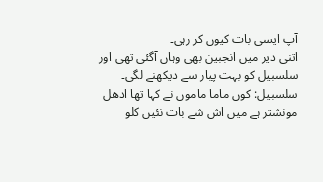آپ ایسی بات کیوں کر رہی۔
اتنی دیر میں انجبین بھی وہاں آگئی تھی اور سلسبیل کو بہت پیار سے دیکھنے لگی۔
سلسبیل: کوں ماما ماموں نے کہا تھا ادھل مونشتر ہے میں اش شے بات نئیں کلو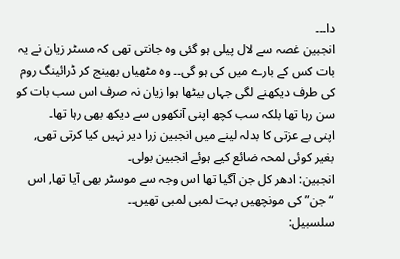دا۔۔۔
انجبین غصہ سے لال پیلی ہو گئی وہ جانتی تھی کہ مسٹر زیان نے یہ بات کس کے بارے میں کی ہو گی۔۔ وہ مٹھیاں بھینج کر ڈرائینگ روم کی طرف دیکھنے لگی جہاں بیٹھا ہوا زیان نہ صرف اس سب بات کو سن رہا تھا بلکہ سب کچھ اپنی آنکھوں سے دیکھ بھی رہا تھا۔
اپنی بے عزتی کا بدلہ لینے میں انجبین زرا دیر نہیں کیا کرتی تھی, بغیر کوئی لمحہ ضائع کیے ہوئے انجبین بولی۔
انجبین: ادھر کل جن آگیا تھا اس وجہ سے موسٹر بھی آیا تھا, اس “جن” کی مونچھیں بہت لمبی لمبی تھیں۔۔
سلسبیل: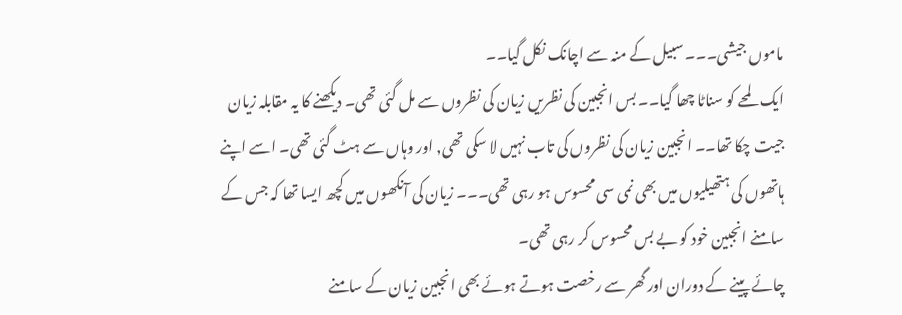ماموں جیشی۔۔۔ سبیل کے منہ سے اچانک نکل گیا۔۔
ایک لمحے کو سناٹا چھا گیا۔۔ بس انجبین کی نظریں زیان کی نظروں سے مل گئی تھی۔ دیکھنے کا یہ مقابلہ زیان جیت چکا تھا۔۔ انجبین زیان کی نظروں کی تاب نہیں لا سکی تھی, اور وہاں سے ہٹ گئی تھی۔ اسے اپنے ہاتھوں کی ہتھیلیوں میں بھی نمی سی محسوس ہو رہی تھی۔۔۔ زیان کی آنکھوں میں کچھ ایسا تھا کہ جس کے سامنے انجبین خود کو بے بس محسوس کر رہی تھی۔
چائے پینے کے دوران اور گھر سے رخصت ہوتے ہوئے بھی انجبین زیان کے سامنے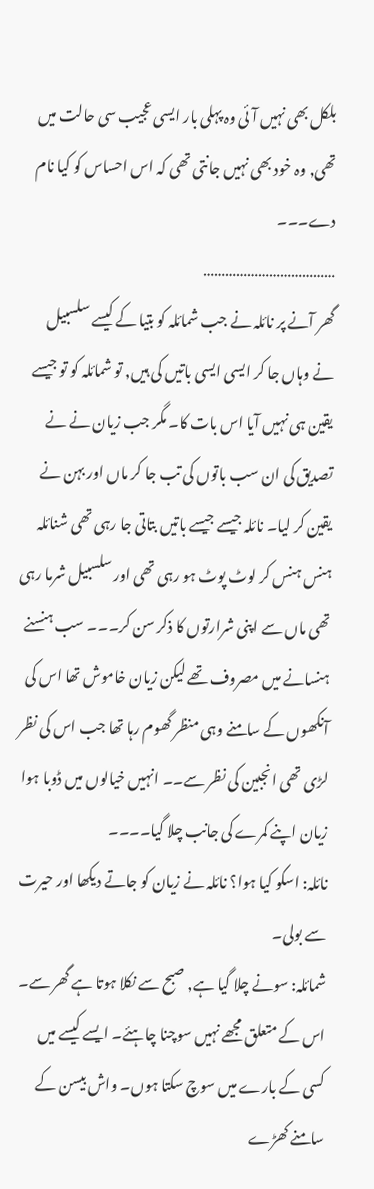بلکل بھی نہیں آئی وہ پہلی بار ایسی عجیب سی حالت میں تھی, وہ خود بھی نہیں جانتی تھی کہ اس احساس کو کیا نام دے۔۔۔
………………………………
گھر آنے پر نائلہ نے جب شمائلہ کو بتیا کے کیسے سلسبیل نے وہاں جا کر ایسی ایسی باتیں کی ہیں, تو شمائلہ کو تو جیسے یقین ہی نہیں آیا اس بات کا۔ مگر جب زیان نے نے تصدیق کی ان سب باتوں کی تب جا کر ماں اور بہن نے یقین کر لیا۔ نائلہ جیسے جیسے باتیں بتاتی جا رہی تھی شنائلہ ہنس ہنس کر لوٹ پوٹ ہو رہی تھی اور سلسبیل شرما رہی تھی ماں سے اپنی شرارتوں کا ذکر سن کر۔۔۔ سب ہنسنے ہنسانے میں مصروف تھے لیکن زیان خاموش تھا اس کی آنکھوں کے سامنے وہی منظر گھوم رہا تھا جب اس کی نظر لڑی تھی انجبین کی نظر سے۔۔ انہیں خیالوں میں ڈوبا ہوا زیان اپنے کمرے کی جانب چلا گیا۔۔۔۔
نائلہ: اسکو کیا ہوا؟ نائلہ نے زیان کو جاتے دیکھا اور حیرت سے بولی۔
شمائلہ: سونے چلا گیا ہے, صبح سے نکلا ہوتا ہے گھر سے۔
اس کے متعلق مجھے نہیں سوچنا چاہئے۔ ایسے کیسے میں کسی کے بارے میں سوچ سکتا ہوں۔ واش بیسن کے سامنے کھڑے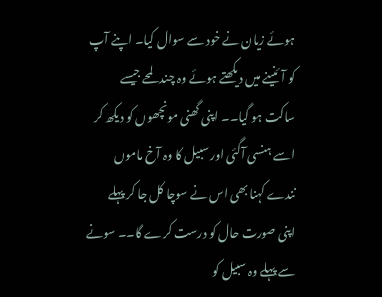ہوئے زیان نے خود سے سوال کیا۔ اپنے آپ کو آئنینے میں دیکھتے ہوئے وہ چند لمحے جیسے ساکت ہو گیا۔۔ اپنی گھنی مونچھوں کو دیکھ کر اسے ہنسی آگئی اور سبیل کا وہ آخ ماموں نندے کہنا بھی اس نے سوچا کل جا کر پہلے اپنی صورت حال کو درست کرے گا۔۔ سونے سے پہلے وہ سبیل کو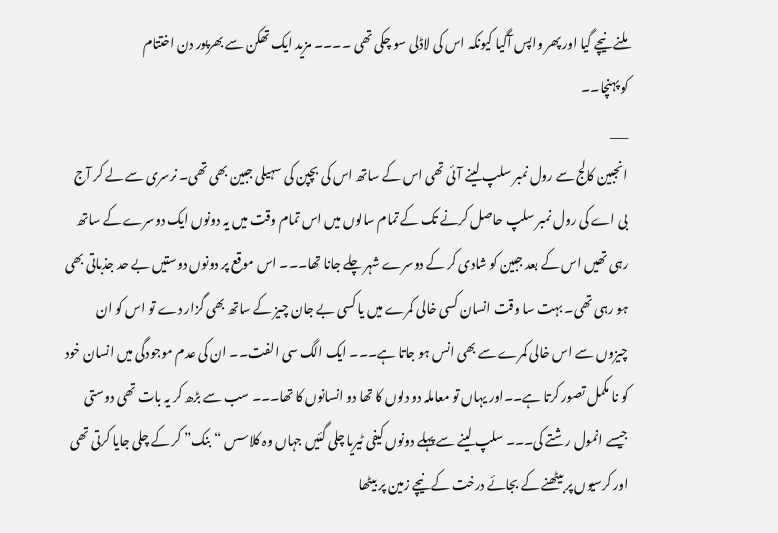ملنے نیچے گیا اور پھر واپس آگیا کیونکہ اس کی لاڈلی سو چکی تھی ۔۔۔۔ مزید ایک تھکن سے بھرپور دن اختتام
کو پہنچا۔۔
___
انجبین کالج سے رول نمبر سلپ لینے آئی تھی اس کے ساتھ اس کی بچپن کی سہیلی جبین بھی تھی۔ نرسری سے لے کر آج بی اے کی رول نمبر سلپ حاصل کرنے تک کے تمام سالوں میں اس تمام وقت میں یہ دونوں ایک دوسرے کے ساتھ رہی تھیں اس کے بعد جبین کو شادی کر کے دوسرے شہر چلے جانا تھا۔۔۔ اس موقع پر دونوں دوستیں بے حد جذباتی بھی ہو رہی تھی۔ بہت سا وقت انسان کسی خالی کمرے میں یا کسی بے جان چیز کے ساتھ بھی گزار دے تو اس کو ان چیزوں سے اس خالی کمرے سے بھی انس ہو جاتا ہے۔۔۔ ایک الگ سی الفت۔۔ ان کی عدم موجودگی میں انسان خود کو نا مکمل تصور کرتا ہے۔۔اور یہاں تو معاملہ دو دلوں کا تھا دو انسانوں کا تھا۔۔۔ سب سے بڑھ کر یہ بات تھی دوستی جیسے انمول رشتے کی۔۔۔ سلپ لینے سے پہلے دونوں کیفی ٹیریا چلی گئیں جہاں وہ کلاسس “بنک” کر کے چلی جایا کرتی تھی اور کرسیوں پر بیٹھنے کے بجائے درخت کے نیچے زمین پر بیٹھا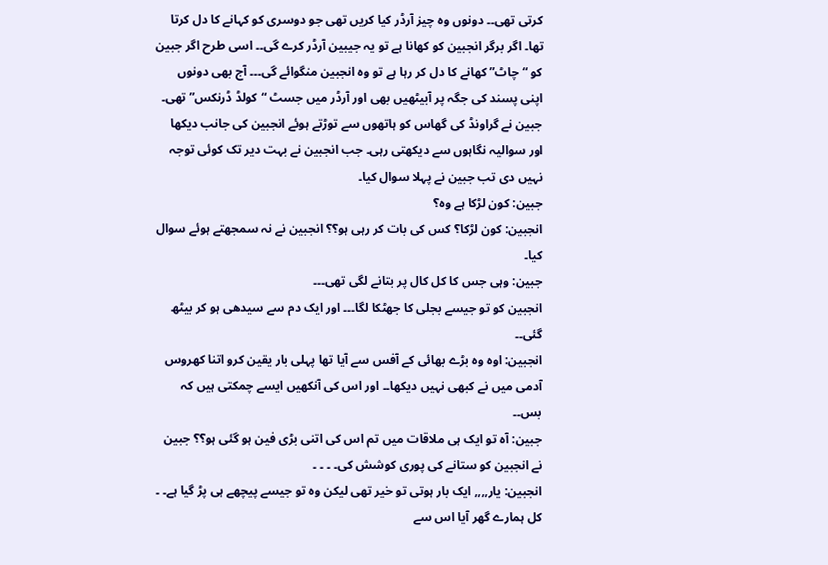کرتی تھی۔۔ دونوں وہ چیز آرڈر کیا کریں تھی جو دوسری کو کہانے کا دل کرتا تھا۔ اگر برگر انجبین کو کھانا ہے تو یہ جیبین آرڈر کرے گی۔۔ اسی طرح اگر جبین کو “چاٹ” کھانے کا دل کر رہا ہے تو وہ انجبین منگوائے گی۔۔۔ آج بھی دونوں اپنی پسند کی جگہ پر آبیٹھیں بھی اور آرڈر میں جسٹ “کولڈ ڈرنکس”تھی۔
جبین نے گراونڈ کی گھاس کو ہاتھوں سے توڑتے ہوئے انجبین کی جانب دیکھا اور سوالیہ نگاہوں سے دیکھتی رہی۔ جب انجبین نے بہت دیر تک کوئی توجہ نہیں دی تب جبین نے پہلا سوال کیا۔
جبین: کون لڑکا ہے وہ؟
انجبین: کون لڑکا؟ کس کی بات کر رہی ہو؟؟ انجبین نے نہ سمجھتے ہوئے سوال کیا۔
جبین: وہی جس کا کل کال پر بتانے لگی تھی۔۔۔
انجبین کو تو جیسے بجلی کا جھٹکا لگا۔۔۔ اور ایک دم سے سیدھی ہو کر بیٹھ گئی۔۔
انجبین: اوہ وہ بڑے بھائی کے آفس سے آیا تھا پہلی بار یقین کرو اتنا کھروس آدمی میں نے کبھی نہیں دیکھا۔۔ اور اس کی آنکھیں ایسے چمکتی ہیں کہ بس۔۔
جبین: آہ تو ایک ہی ملاقات میں تم اس کی اتنی بڑی فین ہو گئی ہو؟؟ جبین نے انجبین کو ستانے کی پوری کوشش کی۔ ۔ ۔ ۔
انجبین: یار,,,, ایک بار ہوتی تو خیر تھی لیکن وہ تو جیسے پیچھے ہی پڑ گیا ہے۔ ۔ کل ہمارے گھر آیا اس سے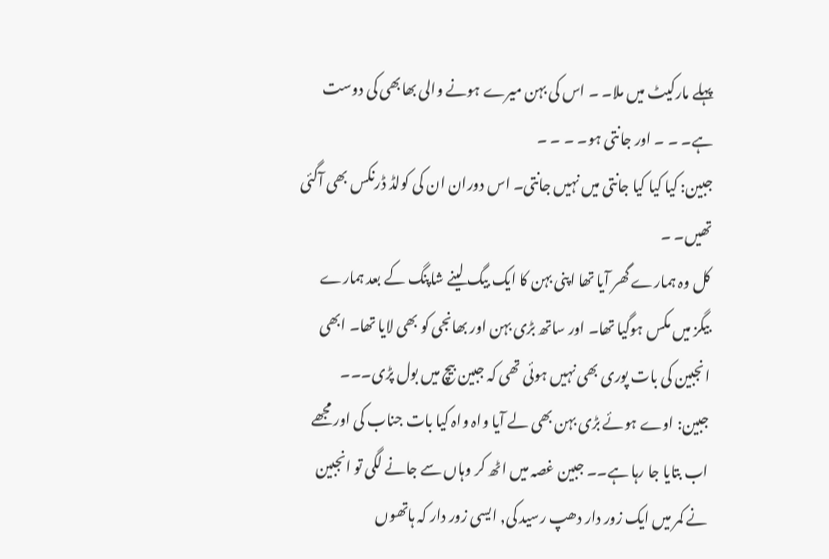پہلے مارکیٹ میں ملا۔ ۔ اس کی بہن میرے ہونے والی بھابھی کی دوست ہے۔ ۔ ۔ اور جانتی ہو۔ ۔ ۔ ۔
جبین: کیا کیا کیا جانتی میں نہیں جانتی۔ اس دوران ان کی کولڈ ڈرنکس بھی آگئی تھیں۔ ۔
کل وہ ہمارے گھر آیا تھا اپنی بہن کا ایک بیگ لینے شاپنگ کے بعد ہمارے بیگز میں مکس ہوگیا تھا۔ اور ساتھ بڑی بہن اور بھانجی کو بھی لایا تھا۔ ابھی انجبین کی بات پوری بھی نہیں ہوئی تھی کہ جبین بیچ میں بول پڑی۔۔۔
جبین: اوے ہوئے بڑی بہن بھی لے آیا واہ واہ کیا بات جناب کی اور مجھے اب بتایا جا رہا ہے۔۔ جبین غصہ میں اٹھ کر وہاں سے جانے لگی تو انجبین نے کمر میں ایک زور دار دھپ رسید کی, ایسی زور دار کہ ہاتھوں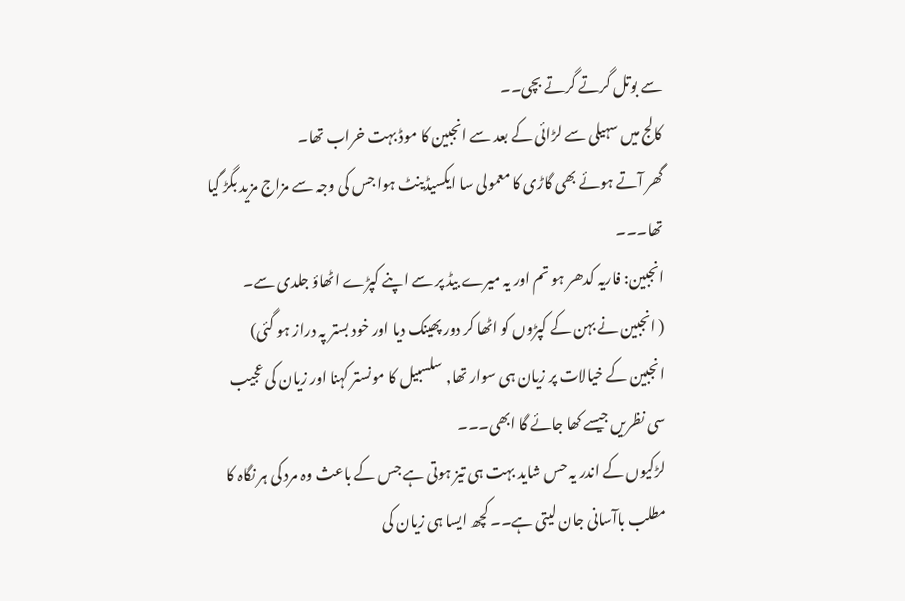سے بوتل گرتے گرتے بچی۔۔
کالج میں سہیلی سے لڑائی کے بعد سے انجبین کا موڈ بہت خراب تھا۔
گھر آتے ہوئے بھی گاڑی کا معمولی سا ایکسیڈینٹ ہوا جس کی وجہ سے مزاج مزید بگڑ گیا تھا۔۔۔
انجبین: فاریہ کدھر ہو تم اور یہ میرے بیڈ پر سے اپنے کپڑے اٹھاؤ جلدی سے۔
( انجبین نے بہن کے کپڑوں کو اٹھا کر دور پھینک دیا اور خود بستر پہ دراز ہو گئی)
انجبین کے خیالات پر زیان ہی سوار تھا, سلسبیل کا مونستر کہنا اور زیان کی عجیب سی نظریں جیسے کھا جائے گا ابھی۔۔۔
لڑکیوں کے اندر یہ حس شاید بہت ہی تیز ہوتی ہے جس کے باعث وہ مرد کی ہر نگاہ کا مطلب باآسانی جان لیتی ہے۔۔ کچھ ایسا ہی زیان کی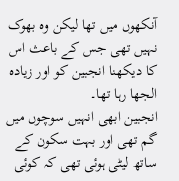آنکھوں میں تھا لیکن وہ بھوک نہیں تھی جس کے باعث اس کا دیکھنا انجبین کو اور زیادہ الجھا رہا تھا۔
انجبین ابھی انہیں سوچوں میں گم تھی اور بہت سکون کے ساتھ لیٹی ہوئی تھی کہ کوئی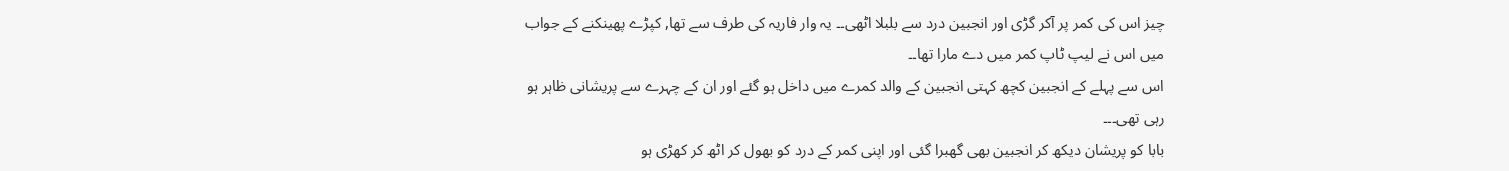چیز اس کی کمر پر آکر گڑی اور انجبین درد سے بلبلا اٹھی۔۔ یہ وار فاریہ کی طرف سے تھا, کپڑے پھینکنے کے جواب میں اس نے لیپ ٹاپ کمر میں دے مارا تھا۔۔
اس سے پہلے کے انجبین کچھ کہتی انجبین کے والد کمرے میں داخل ہو گئے اور ان کے چہرے سے پریشانی ظاہر ہو رہی تھی۔۔۔
بابا کو پریشان دیکھ کر انجبین بھی گھبرا گئی اور اپنی کمر کے درد کو بھول کر اٹھ کر کھڑی ہو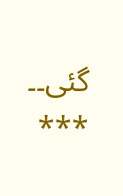گئی۔۔
***